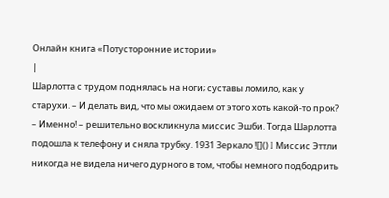Онлайн книга «Потусторонние истории»
|
Шарлотта с трудом поднялась на ноги; суставы ломило, как у старухи. – И делать вид, что мы ожидаем от этого хоть какой-то прок? – Именно! – решительно воскликнула миссис Эшби. Тогда Шарлотта подошла к телефону и сняла трубку. 1931 Зеркало ![]() I Миссис Эттли никогда не видела ничего дурного в том, чтобы немного подбодрить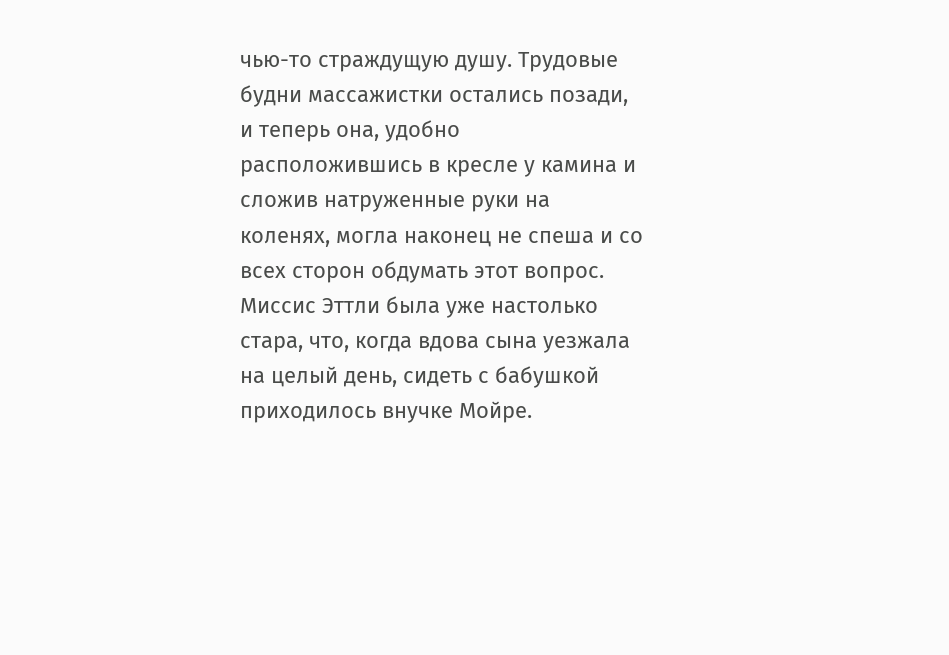чью-то страждущую душу. Трудовые будни массажистки остались позади, и теперь она, удобно расположившись в кресле у камина и сложив натруженные руки на коленях, могла наконец не спеша и со всех сторон обдумать этот вопрос. Миссис Эттли была уже настолько стара, что, когда вдова сына уезжала на целый день, сидеть с бабушкой приходилось внучке Мойре.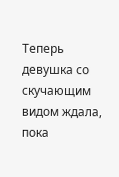Теперь девушка со скучающим видом ждала, пока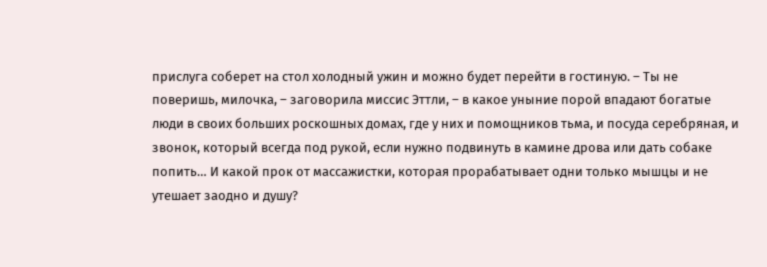прислуга соберет на стол холодный ужин и можно будет перейти в гостиную. – Ты не поверишь, милочка, – заговорила миссис Эттли, – в какое уныние порой впадают богатые люди в своих больших роскошных домах, где у них и помощников тьма, и посуда серебряная, и звонок, который всегда под рукой, если нужно подвинуть в камине дрова или дать собаке попить… И какой прок от массажистки, которая прорабатывает одни только мышцы и не утешает заодно и душу?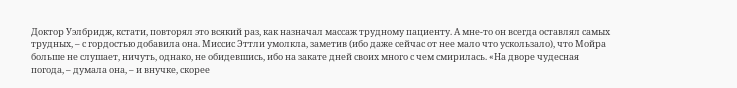Доктор Уэлбридж, кстати, повторял это всякий раз, как назначал массаж трудному пациенту. А мне-то он всегда оставлял самых трудных, – с гордостью добавила она. Миссис Эттли умолкла, заметив (ибо даже сейчас от нее мало что ускользало), что Мойра больше не слушает, ничуть, однако, не обидевшись, ибо на закате дней своих много с чем смирилась. «На дворе чудесная погода, – думала она, – и внучке, скорее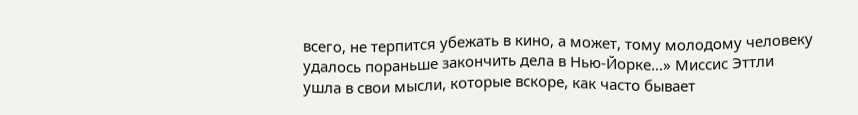всего, не терпится убежать в кино, а может, тому молодому человеку удалось пораньше закончить дела в Нью-Йорке…» Миссис Эттли ушла в свои мысли, которые вскоре, как часто бывает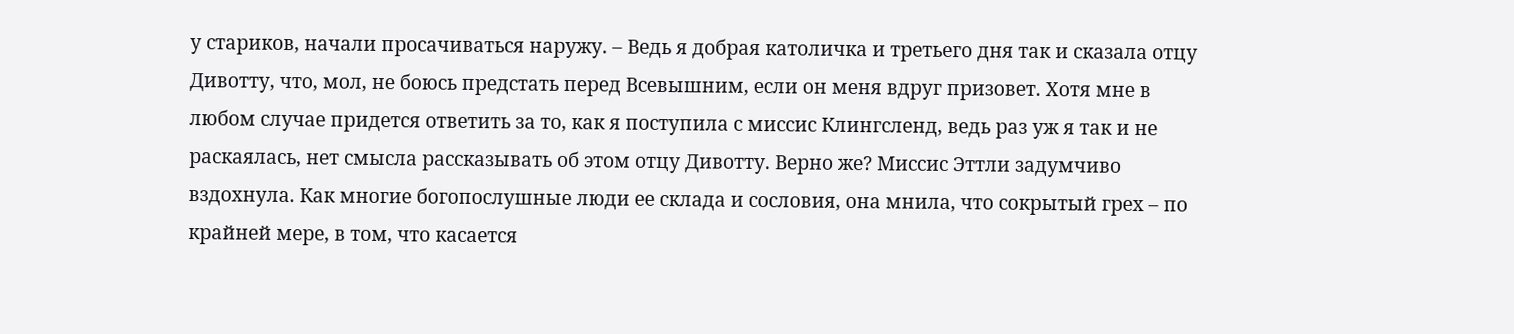у стариков, начали просачиваться наружу. – Ведь я добрая католичка и третьего дня так и сказала отцу Дивотту, что, мол, не боюсь предстать перед Всевышним, если он меня вдруг призовет. Хотя мне в любом случае придется ответить за то, как я поступила с миссис Клингсленд, ведь раз уж я так и не раскаялась, нет смысла рассказывать об этом отцу Дивотту. Верно же? Миссис Эттли задумчиво вздохнула. Как многие богопослушные люди ее склада и сословия, она мнила, что сокрытый грех – по крайней мере, в том, что касается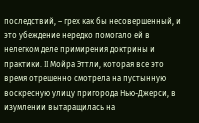последствий, – грех как бы несовершенный, и это убеждение нередко помогало ей в нелегком деле примирения доктрины и практики. II Мойра Эттли, которая все это время отрешенно смотрела на пустынную воскресную улицу пригорода Нью-Джерси, в изумлении вытаращилась на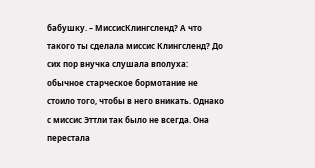бабушку. – МиссисКлингсленд? А что такого ты сделала миссис Клингсленд? До сих пор внучка слушала вполуха: обычное старческое бормотание не стоило того, чтобы в него вникать. Однако с миссис Эттли так было не всегда. Она перестала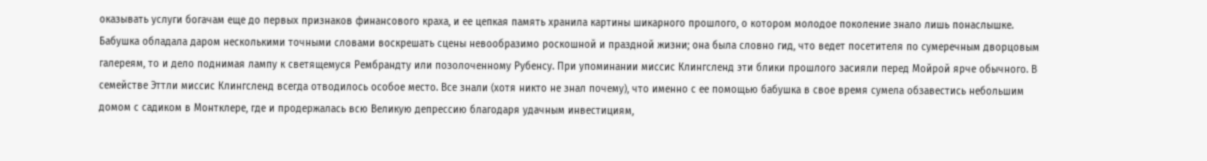оказывать услуги богачам еще до первых признаков финансового краха, и ее цепкая память хранила картины шикарного прошлого, о котором молодое поколение знало лишь понаслышке. Бабушка обладала даром несколькими точными словами воскрешать сцены невообразимо роскошной и праздной жизни; она была словно гид, что ведет посетителя по сумеречным дворцовым галереям, то и дело поднимая лампу к светящемуся Рембрандту или позолоченному Рубенсу. При упоминании миссис Клингсленд эти блики прошлого засияли перед Мойрой ярче обычного. В семействе Эттли миссис Клингсленд всегда отводилось особое место. Все знали (хотя никто не знал почему), что именно с ее помощью бабушка в свое время сумела обзавестись небольшим домом с садиком в Монтклере, где и продержалась всю Великую депрессию благодаря удачным инвестициям,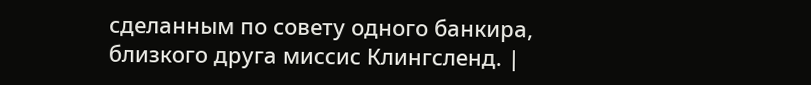сделанным по совету одного банкира, близкого друга миссис Клингсленд. |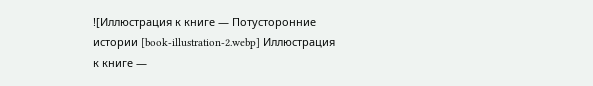![Иллюстрация к книге — Потусторонние истории [book-illustration-2.webp] Иллюстрация к книге —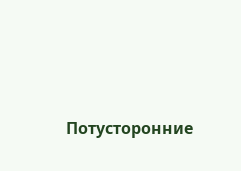Потусторонние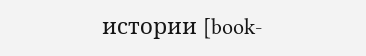истории [book-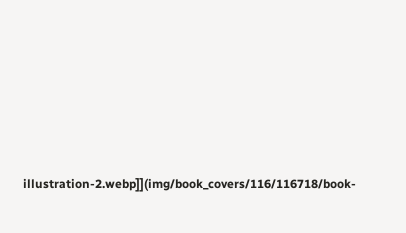illustration-2.webp]](img/book_covers/116/116718/book-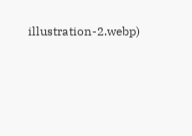illustration-2.webp)